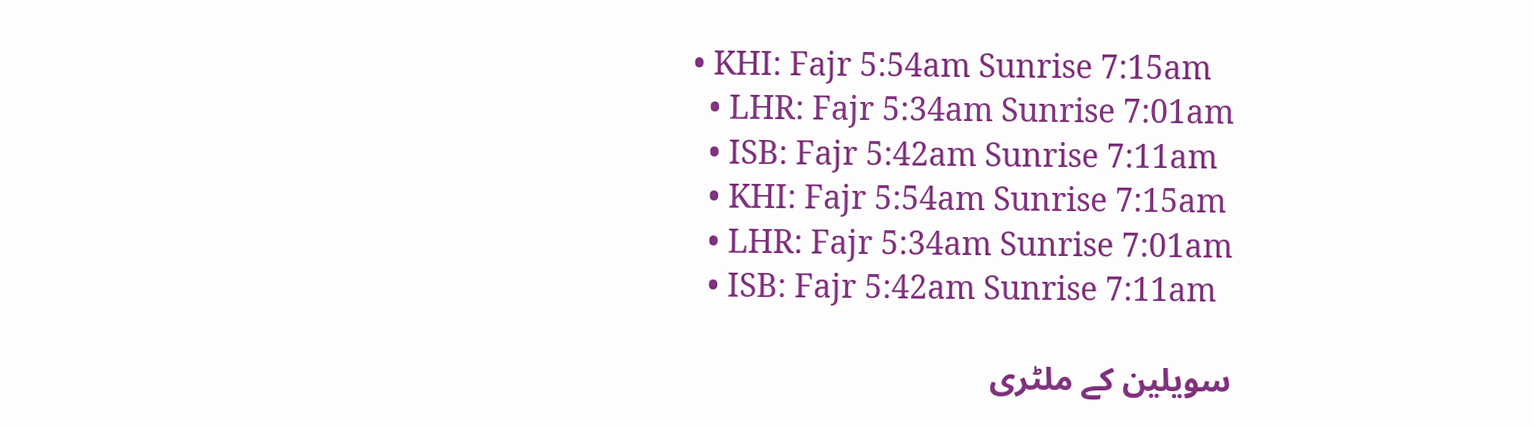• KHI: Fajr 5:54am Sunrise 7:15am
  • LHR: Fajr 5:34am Sunrise 7:01am
  • ISB: Fajr 5:42am Sunrise 7:11am
  • KHI: Fajr 5:54am Sunrise 7:15am
  • LHR: Fajr 5:34am Sunrise 7:01am
  • ISB: Fajr 5:42am Sunrise 7:11am

سویلین کے ملٹری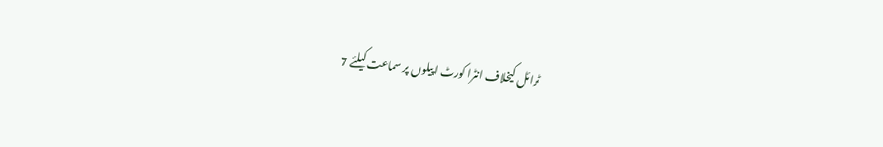ٹرائل کیخلاف انٹرا کورٹ اپیلوں پر سماعت کیلئے 7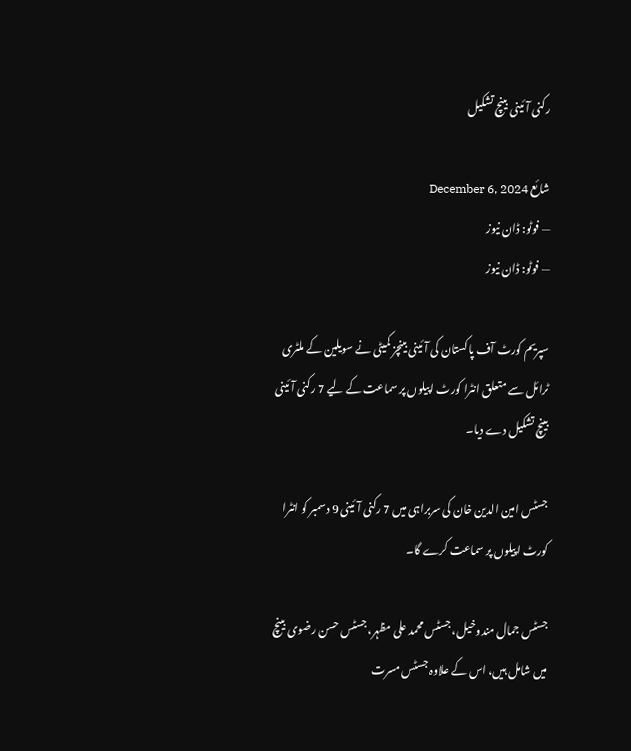رکنی آئینی بینچ تشکیل

شائع December 6, 2024
— فوٹو: ڈان نیوز
— فوٹو: ڈان نیوز

سپریم کورٹ آف پاکستان کی آئینی بینچز کمیٹی نے سویلین کے ملٹری ٹرائل سے متعلق انٹرا کورٹ اپیلوں پر سماعت کے لیے 7 رکنی آئینی بینچ تشکیل دے دیا۔

جسٹس امین الدین خان کی سربراہی میں 7 رکنی آئینی 9 دسمبر کو انٹرا کورٹ اپیلوں پر سماعت کرے گا۔

جسٹس جمال مندوخیل، جسٹس محمد علی مظہر، جسٹس حسن رضوی بینچ میں شامل ہیں، اس کے علاوہ جسٹس مسرت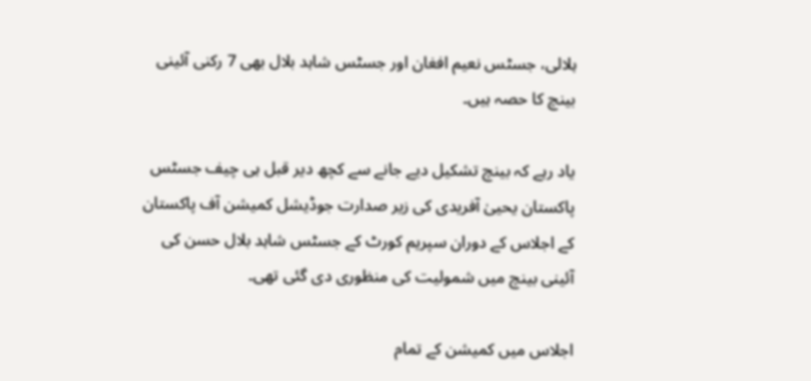ہلالی، جسٹس نعیم افغان اور جسٹس شاہد بلال بھی 7 رکنی آئینی بینچ کا حصہ ہیں۔

یاد رہے کہ بینچ تشکیل دیے جانے سے کچھ دیر قبل ہی چیف جسٹس پاکستان یحییٰ آفریدی کی زیر صدارت جوڈیشل کمیشن آف پاکستان کے اجلاس کے دوران سپریم کورٹ کے جسٹس شاہد بلال حسن کی آئینی بینچ میں شمولیت کی منظوری دی گئی تھی۔

اجلاس میں کمیشن کے تمام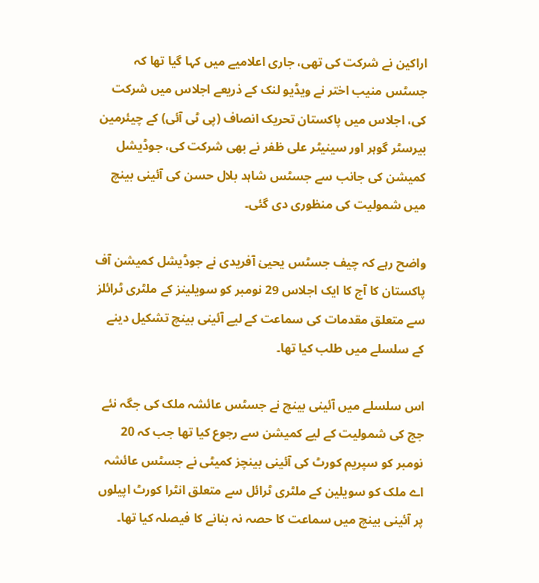اراکین نے شرکت کی تھی، جاری اعلامیے میں کہا گیا تھا کہ جسٹس منیب اختر نے ویڈیو لنک کے ذریعے اجلاس میں شرکت کی، اجلاس میں پاکستان تحریک انصاف (پی ٹی آئی) کے چیئرمین بیرسٹر گوہر اور سینیٹر علی ظفر نے بھی شرکت کی، جوڈیشل کمیشن کی جانب سے جسٹس شاہد بلال حسن کی آئینی بینچ میں شمولیت کی منظوری دی گئی۔

واضح رہے کہ چیف جسٹس یحییٰ آفریدی نے جوڈیشل کمیشن آف پاکستان کا آج کا ایک اجلاس 29 نومبر کو سویلینز کے ملٹری ٹرائلز سے متعلق مقدمات کی سماعت کے لیے آئینی بینچ تشکیل دینے کے سلسلے میں طلب کیا تھا۔

اس سلسلے میں آئینی بینچ نے جسٹس عائشہ ملک کی جگہ نئے جج کی شمولیت کے لیے کمیشن سے رجوع کیا تھا جب کہ 20 نومبر کو سپریم کورٹ کی آئینی بینچز کمیٹی نے جسٹس عائشہ اے ملک کو سویلین کے ملٹری ٹرائل سے متعلق انٹرا کورٹ اپیلوں پر آئینی بینچ میں سماعت کا حصہ نہ بنانے کا فیصلہ کیا تھا۔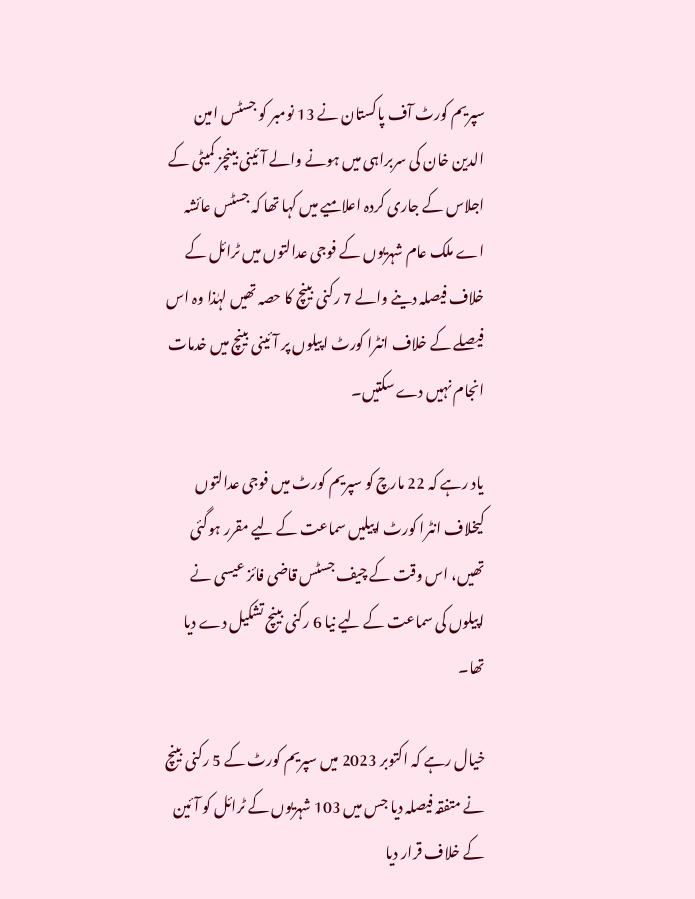سپریم کورٹ آف پاکستان نے 13 نومبر کو جسٹس امین الدین خان کی سربراہی میں ہونے والے آئینی بینچز کمیٹی کے اجلاس کے جاری کردہ اعلامیے میں کہا تھا کہ جسٹس عائشہ اے ملک عام شہریوں کے فوجی عدالتوں میں ٹرائل کے خلاف فیصلہ دینے والے 7 رکنی بینچ کا حصہ تھیں لہٰذا وہ اس فیصلے کے خلاف انٹرا کورٹ اپیلوں پر آئینی بینچ میں خدمات انجام نہیں دے سکتیں۔

یاد رہے کہ 22 مارچ کو سپریم کورٹ میں فوجی عدالتوں کیخلاف انٹرا کورٹ اپیلیں سماعت کے لیے مقرر ہوگئی تھیں، اس وقت کے چیف جسٹس قاضی فائز عیسی نے اپیلوں کی سماعت کے لیے نیا 6 رکنی بینچ تشکیل دے دیا تھا۔

خیال رہے کہ اکتوبر 2023 میں سپریم کورٹ کے 5 رکنی بینچ نے متفقہ فیصلہ دیا جس میں 103 شہریوں کے ٹرائل کو آئین کے خلاف قرار دیا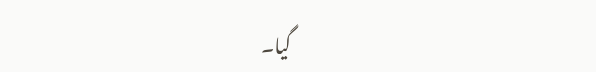گیا۔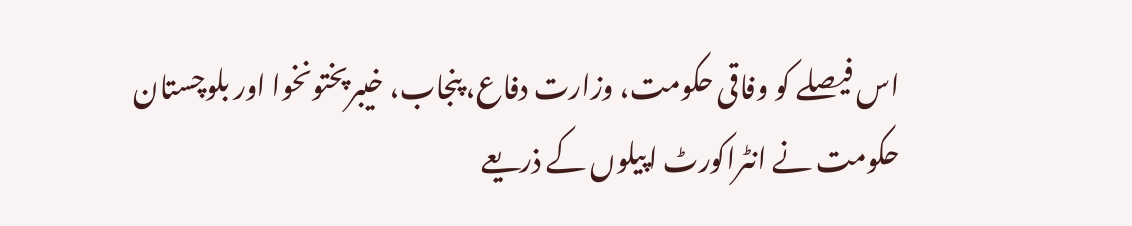اس فیصلے کو وفاقی حکومت، وزارت دفاع، پنجاب، خیبرپختونخوا اور بلوچستان حکومت نے انٹراکورٹ اپیلوں کے ذریعے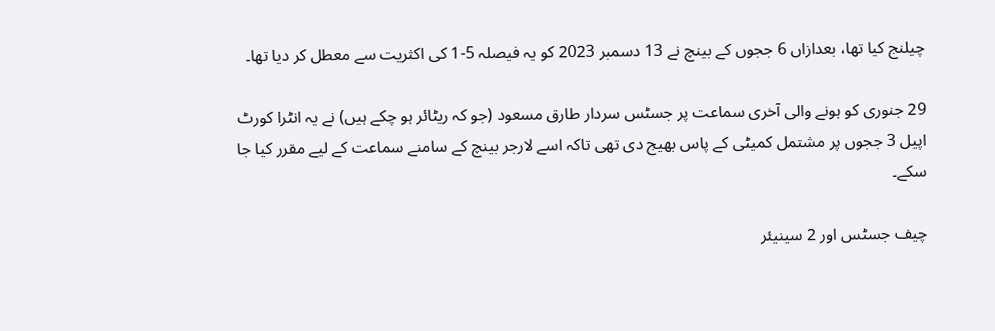چیلنج کیا تھا، بعدازاں 6 ججوں کے بینچ نے 13 دسمبر 2023 کو یہ فیصلہ 5-1 کی اکثریت سے معطل کر دیا تھا۔

29 جنوری کو ہونے والی آخری سماعت پر جسٹس سردار طارق مسعود (جو کہ ریٹائر ہو چکے ہیں) نے یہ انٹرا کورٹ اپیل 3 ججوں پر مشتمل کمیٹی کے پاس بھیج دی تھی تاکہ اسے لارجر بینچ کے سامنے سماعت کے لیے مقرر کیا جا سکے۔

چیف جسٹس اور 2 سینیئر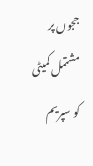ججوں پر مشتمل کمیٹی کو سپریم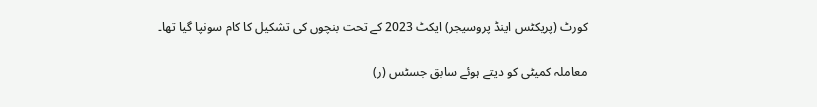کورٹ (پریکٹس اینڈ پروسیجر) ایکٹ 2023 کے تحت بنچوں کی تشکیل کا کام سونپا گیا تھا۔

معاملہ کمیٹی کو دیتے ہوئے سابق جسٹس (ر)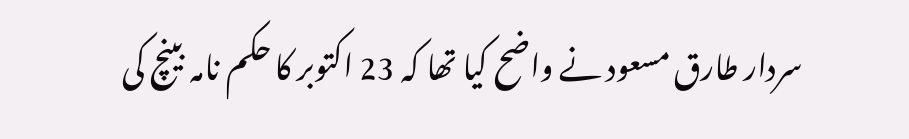سردار طارق مسعود نے واضح کیا تھا کہ 23 اکتوبر کا حکم نامہ بینچ کی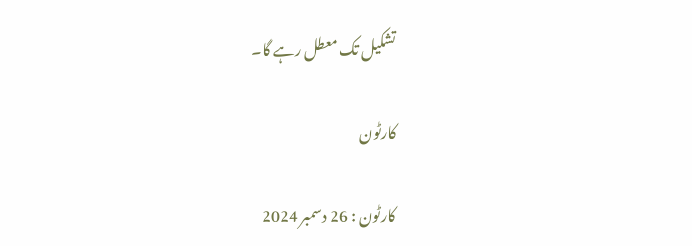تشکیل تک معطل رہے گا۔

کارٹون

کارٹون : 26 دسمبر 2024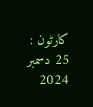کارٹون : 25 دسمبر 2024